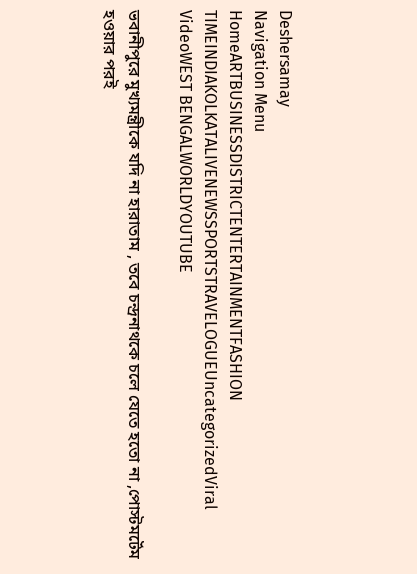Deshersamay
Navigation Menu
HomeARTBUSINESSDISTRICTENTERTAINMENTFASHION TIMEINDIAKOLKATALIVENEWSSPORTSTRAVELOGUEUncategorizedViral VideoWEST BENGALWORLDYOUTUBE

ভবানীপুরে মুখ্যমন্ত্রীকে যদি না হারাতাম , তবে চন্দ্রনাথকে চলে যেতে হতো না ,পোস্টমর্টেম হওয়ার পরই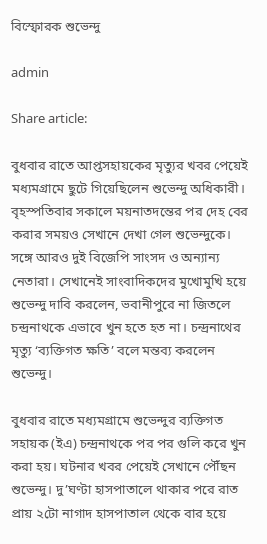বিস্ফোরক শুভেন্দু

admin

Share article:

বুধবার রাতে আপ্তসহায়কের মৃত্যুর খবর পেয়েই মধ্যমগ্রামে ছুটে গিয়েছিলেন শুভেন্দু অধিকারী।
বৃহস্পতিবার সকালে ময়নাতদন্তের পর দেহ বের করার সময়ও সেখানে দেখা গেল শুভেন্দুকে। সঙ্গে আরও দুই বিজেপি সাংসদ ও অন্যান্য নেতারা। সেখানেই সাংবাদিকদের মুখোমুখি হয়ে শুভেন্দু দাবি করলেন, ভবানীপুরে না জিতলে চন্দ্রনাথকে এভাবে খুন হতে হত না। চন্দ্রনাথের মৃত্যু ‘ব্যক্তিগত ক্ষতি’ বলে মন্তব্য করলেন শুভেন্দু।

বুধবার রাতে মধ্যমগ্রামে শুভেন্দুর ব্যক্তিগত সহায়ক (ইএ) চন্দ্রনাথকে পর পর গুলি করে খুন করা হয়। ঘটনার খবর পেয়েই সেখানে পৌঁছন শুভেন্দু। দু’ঘণ্টা হাসপাতালে থাকার পরে রাত প্রায় ২টো নাগাদ হাসপাতাল থেকে বার হয়ে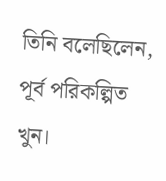তিনি বলেছিলেন, পূর্ব পরিকল্পিত খুন।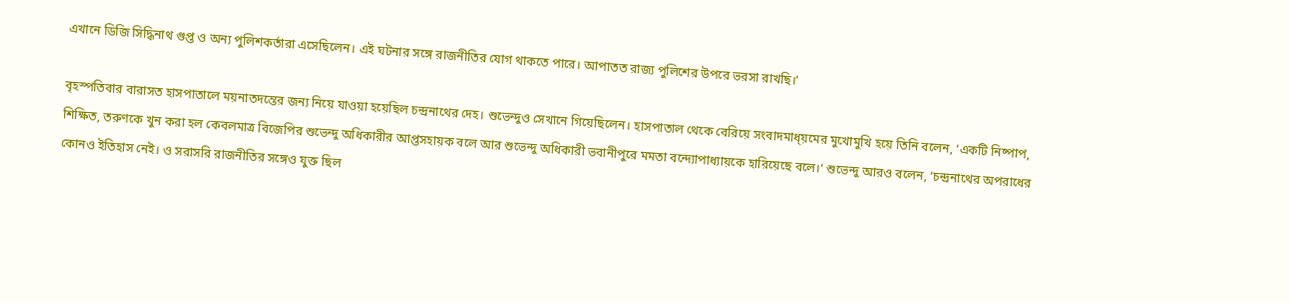এখানে ডিজি সিদ্ধিনাথ গুপ্ত ও অন্য পুলিশকর্তারা এসেছিলেন। এই ঘটনার সঙ্গে রাজনীতির যোগ থাকতে পারে। আপাতত রাজ্য পুলিশের উপরে ভরসা রাখছি।’

বৃহস্পতিবার বারাসত হাসপাতালে ময়নাতদন্তের জন্য নিয়ে যাওয়া হয়েছিল চন্দ্রনাথের দেহ। শুভেন্দুও সেখানে গিয়েছিলেন। হাসপাতাল থেকে বেরিয়ে সংবাদমাধ্য়মের মুখোমুখি হয়ে তিনি বলেন, ‘একটি নিষ্পাপ, শিক্ষিত, তরুণকে খুন করা হল কেবলমাত্র বিজেপির শুভেন্দু অধিকারীর আপ্তসহায়ক বলে আর শুভেন্দু অধিকারী ভবানীপুরে মমতা বন্দ্যোপাধ্যায়কে হারিয়েছে বলে।‘ শুভেন্দু আরও বলেন, ‘চন্দ্রনাথের অপরাধের কোনও ইতিহাস নেই। ও সরাসরি রাজনীতির সঙ্গেও যুক্ত ছিল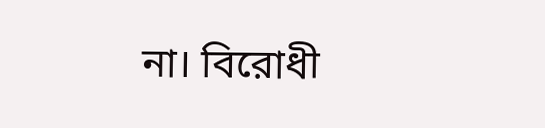না। বিরোধী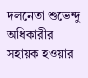দলনেতা শুভেন্দু অধিকারীর সহায়ক হওয়ার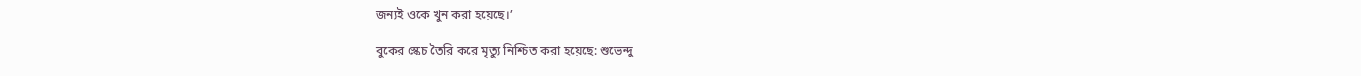জন্যই ওকে খুন করা হয়েছে।’

বুকের স্কেচ তৈরি করে মৃত্যু নিশ্চিত করা হয়েছে: শুভেন্দু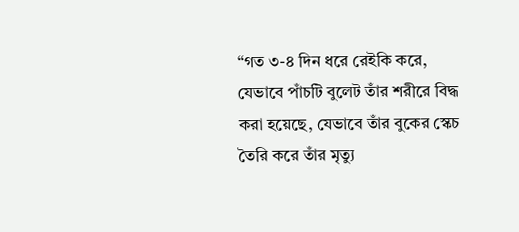“গত ৩-৪ দিন ধরে রেইকি করে, যেভাবে পাঁচটি বুলেট তাঁর শরীরে বিদ্ধ করা হয়েছে, যেভাবে তাঁর বুকের স্কেচ তৈরি করে তাঁর মৃত্যু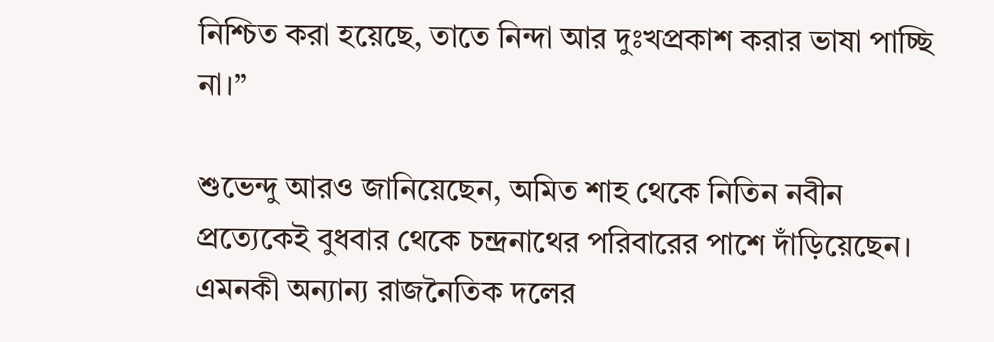নিশ্চিত করা হয়েছে, তাতে নিন্দা আর দুঃখপ্রকাশ করার ভাষা পাচ্ছি না।”

শুভেন্দু আরও জানিয়েছেন, অমিত শাহ থেকে নিতিন নবীন প্রত্যেকেই বুধবার থেকে চন্দ্রনাথের পরিবারের পাশে দাঁড়িয়েছেন। এমনকী অন্যান্য রাজনৈতিক দলের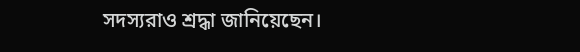সদস্যরাও শ্রদ্ধা জানিয়েছেন।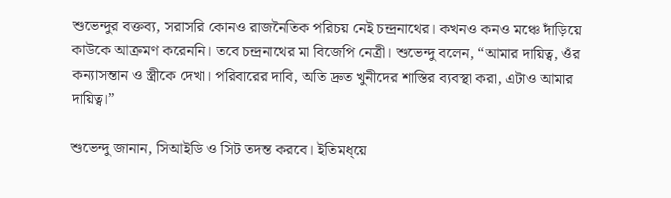শুভেন্দুর বক্তব্য, সরাসরি কোনও রাজনৈতিক পরিচয় নেই চন্দ্রনাথের। কখনও কনও মঞ্চে দাঁড়িয়ে কাউকে আক্রমণ করেননি। তবে চন্দ্রনাথের মা বিজেপি নেত্রী। শুভেন্দু বলেন, “আমার দায়িত্ব, ওঁর কন্যাসন্তান ও স্ত্রীকে দেখা। পরিবারের দাবি, অতি দ্রুত খুনীদের শাস্তির ব্যবস্থা করা, এটাও আমার দায়িত্ব।”

শুভেন্দু জানান, সিআইডি ও সিট তদন্ত করবে। ইতিমধ্য়ে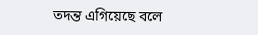তদন্ত এগিয়েছে বলে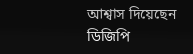আশ্বাস দিয়েছেন ডিজিপি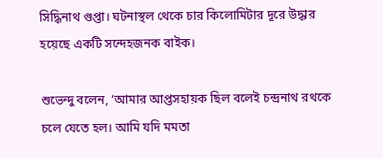সিদ্ধিনাথ গুপ্তা। ঘটনাস্থল থেকে চার কিলোমিটার দূরে উদ্ধার হয়েছে একটি সন্দেহজনক বাইক।

শুভেন্দু বলেন, ‘আমার আপ্তসহায়ক ছিল বলেই চন্দ্রনাথ রথকে চলে যেতে হল। আমি যদি মমতা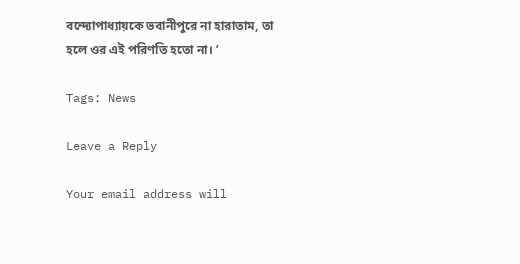বন্দ্যোপাধ্যায়কে ভবানীপুরে না হারাতাম, তা হলে ওর এই পরিণতি হতো না। ’

Tags: News

Leave a Reply

Your email address will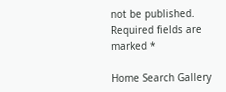not be published. Required fields are marked *

Home Search Gallery